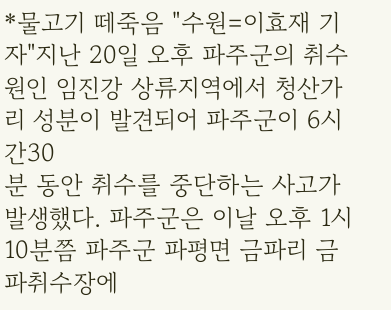*물고기 떼죽음 "수원=이효재 기자"지난 20일 오후 파주군의 취수
원인 임진강 상류지역에서 청산가리 성분이 발견되어 파주군이 6시간30
분 동안 취수를 중단하는 사고가 발생했다. 파주군은 이날 오후 1시
10분쯤 파주군 파평면 금파리 금파취수장에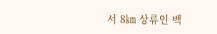서 8㎞ 상류인 백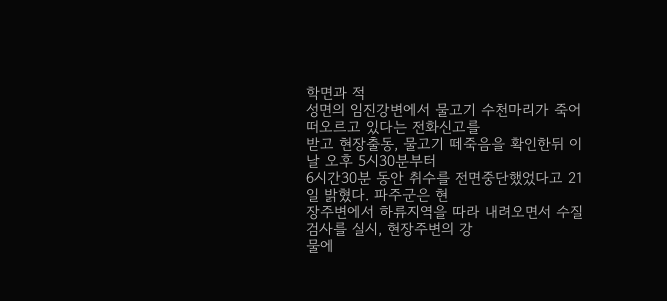학면과 적
성면의 임진강변에서 물고기 수천마리가 죽어 떠오르고 있다는 전화신고를
받고 현장출동, 물고기 떼죽음을 확인한뒤 이날 오후 5시30분부터
6시간30분 동안 취수를 전면중단했었다고 21일 밝혔다. 파주군은 현
장주변에서 하류지역을 따라 내려오면서 수질검사를 실시, 현장주변의 강
물에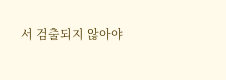서 검출되지 않아야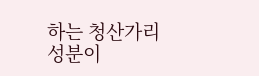하는 청산가리 성분이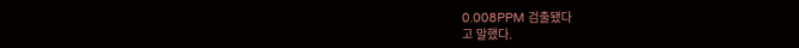0.008PPM 검출됐다
고 말했다.